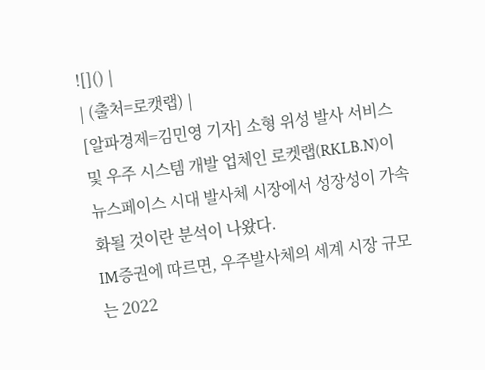![]() |
| (출처=로캣랩) |
[알파경제=김민영 기자] 소형 위성 발사 서비스 및 우주 시스템 개발 업체인 로켓랩(RKLB.N)이 뉴스페이스 시대 발사체 시장에서 성장성이 가속화될 것이란 분석이 나왔다.
IM증권에 따르면, 우주발사체의 세계 시장 규모는 2022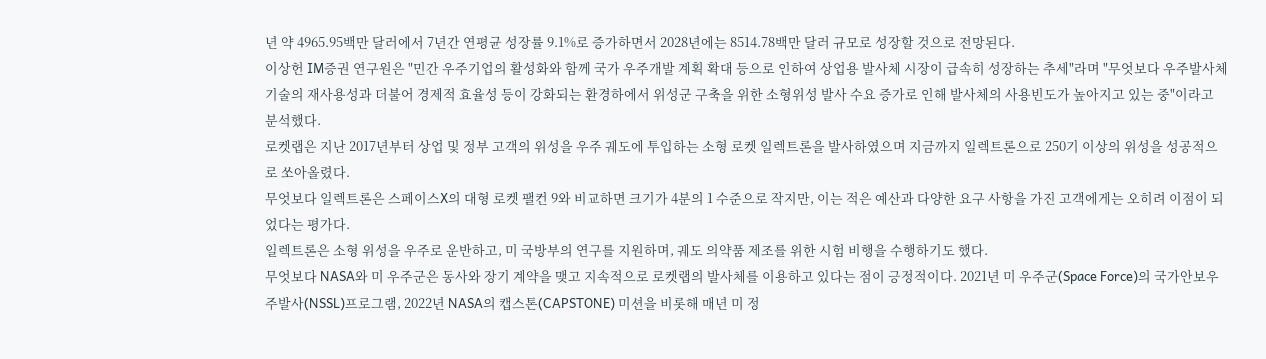년 약 4965.95백만 달러에서 7년간 연평균 성장률 9.1%로 증가하면서 2028년에는 8514.78백만 달러 규모로 성장할 것으로 전망된다.
이상헌 IM증권 연구원은 "민간 우주기업의 활성화와 함께 국가 우주개발 계획 확대 등으로 인하여 상업용 발사체 시장이 급속히 성장하는 추세"라며 "무엇보다 우주발사체 기술의 재사용성과 더불어 경제적 효율성 등이 강화되는 환경하에서 위성군 구축을 위한 소형위성 발사 수요 증가로 인해 발사체의 사용빈도가 높아지고 있는 중"이라고 분석했다.
로켓랩은 지난 2017년부터 상업 및 정부 고객의 위성을 우주 궤도에 투입하는 소형 로켓 일렉트론을 발사하였으며 지금까지 일렉트론으로 250기 이상의 위성을 성공적으로 쏘아올렸다.
무엇보다 일렉트론은 스페이스X의 대형 로켓 팰컨 9와 비교하면 크기가 4분의 1 수준으로 작지만, 이는 적은 예산과 다양한 요구 사항을 가진 고객에게는 오히려 이점이 되었다는 평가다.
일렉트론은 소형 위성을 우주로 운반하고, 미 국방부의 연구를 지원하며, 궤도 의약품 제조를 위한 시험 비행을 수행하기도 했다.
무엇보다 NASA와 미 우주군은 동사와 장기 계약을 맺고 지속적으로 로켓랩의 발사체를 이용하고 있다는 점이 긍정적이다. 2021년 미 우주군(Space Force)의 국가안보우주발사(NSSL)프로그램, 2022년 NASA의 캡스톤(CAPSTONE) 미션을 비롯해 매년 미 정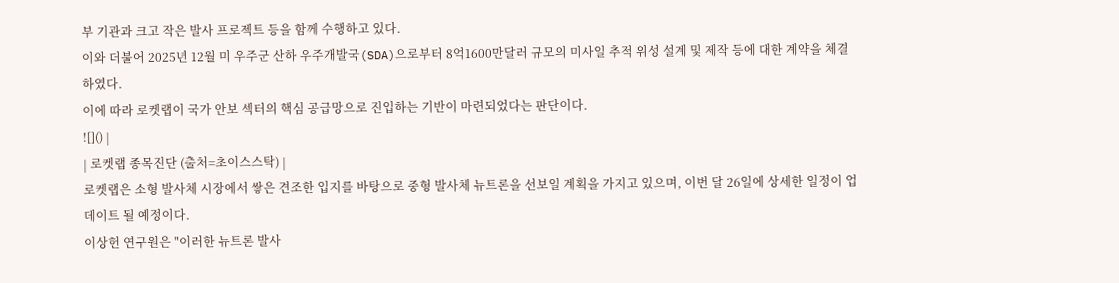부 기관과 크고 작은 발사 프로젝트 등을 함께 수행하고 있다.
이와 더불어 2025년 12월 미 우주군 산하 우주개발국(SDA)으로부터 8억1600만달러 규모의 미사일 추적 위성 설계 및 제작 등에 대한 계약을 체결하였다.
이에 따라 로켓랩이 국가 안보 섹터의 핵심 공급망으로 진입하는 기반이 마련되었다는 판단이다.
![]() |
| 로켓랩 종목진단 (출처=초이스스탁) |
로켓랩은 소형 발사체 시장에서 쌓은 견조한 입지를 바탕으로 중형 발사체 뉴트론을 선보일 계획을 가지고 있으며, 이번 달 26일에 상세한 일정이 업데이트 될 예정이다.
이상헌 연구원은 "이러한 뉴트론 발사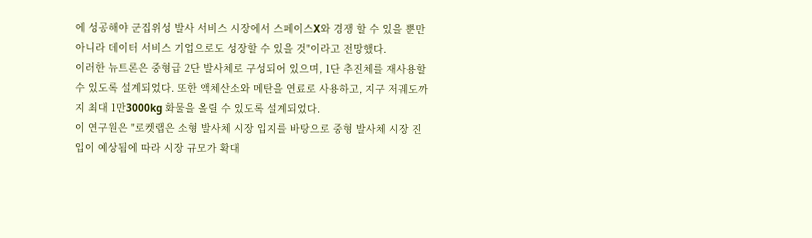에 성공해야 군집위성 발사 서비스 시장에서 스페이스X와 경쟁 할 수 있을 뿐만 아니라 데이터 서비스 기업으로도 성장할 수 있을 것"이라고 전망했다.
이러한 뉴트론은 중형급 2단 발사체로 구성되어 있으며, 1단 추진체를 재사용할 수 있도록 설계되었다. 또한 액체산소와 메탄을 연료로 사용하고, 지구 저궤도까지 최대 1만3000kg 화물을 올릴 수 있도록 설계되었다.
이 연구원은 "로켓랩은 소형 발사체 시장 입지를 바탕으로 중형 발사체 시장 진입이 예상됨에 따라 시장 규모가 확대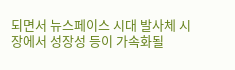되면서 뉴스페이스 시대 발사체 시장에서 성장성 등이 가속화될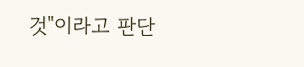것"이라고 판단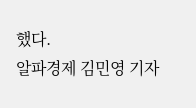했다.
알파경제 김민영 기자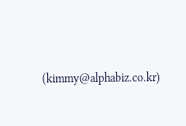(kimmy@alphabiz.co.kr)